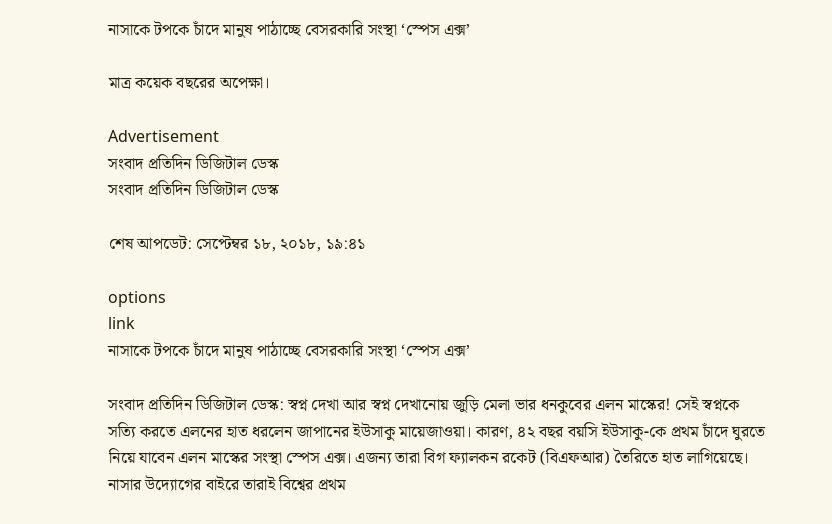নাসাকে টপকে চাঁদে মানুষ পাঠাচ্ছে বেসরকারি সংস্থা ‘স্পেস এক্স’

মাত্র কয়েক বছরের অপেক্ষা।

Advertisement
সংবাদ প্রতিদিন ডিজিটাল ডেস্ক
সংবাদ প্রতিদিন ডিজিটাল ডেস্ক

শেষ আপডেট: সেপ্টেম্বর ১৮, ২০১৮, ১৯:৪১

options
link
নাসাকে টপকে চাঁদে মানুষ পাঠাচ্ছে বেসরকারি সংস্থা ‘স্পেস এক্স’

সংবাদ প্রতিদিন ডিজিটাল ডেস্ক: স্বপ্ন দেখা আর স্বপ্ন দেখানোয় জুড়ি মেলা ভার ধনকুবের এলন মাস্কের! সেই স্বপ্নকে সত্যি করতে এলনের হাত ধরলেন জাপানের ইউসাকু মায়েজাওয়া। কারণ, ৪২ বছর বয়সি ইউসাকু-কে প্রথম চাঁদে ঘুরতে নিয়ে যাবেন এলন মাস্কের সংস্থা স্পেস এক্স। এজন্য তারা বিগ ফ্যালকন রকেট (বিএফআর) তৈরিতে হাত লাগিয়েছে। নাসার উদ্যোগের বাইরে তারাই বিশ্বের প্রথম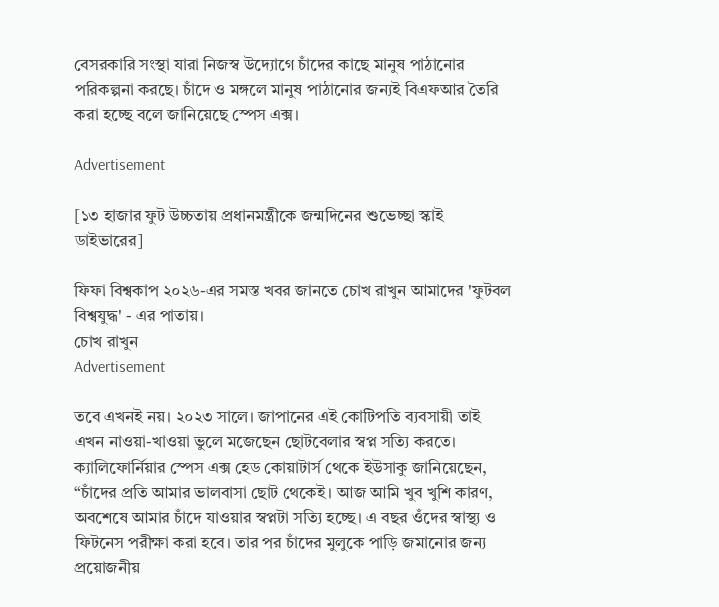বেসরকারি সংস্থা যারা নিজস্ব উদ্যোগে চাঁদের কাছে মানুষ পাঠানোর পরিকল্পনা করছে। চাঁদে ও মঙ্গলে মানুষ পাঠানোর জন্যই বিএফআর তৈরি করা হচ্ছে বলে জানিয়েছে স্পেস এক্স।

Advertisement

[১৩ হাজার ফুট উচ্চতায় প্রধানমন্ত্রীকে জন্মদিনের শুভেচ্ছা স্কাই ডাইভারের]

ফিফা বিশ্বকাপ ২০২৬-এর সমস্ত খবর জানতে চোখ রাখুন আমাদের 'ফুটবল বিশ্বযুদ্ধ' - এর পাতায়।
চোখ রাখুন
Advertisement

তবে এখনই নয়। ২০২৩ সালে। জাপানের এই কোটিপতি ব্যবসায়ী তাই এখন নাওয়া-খাওয়া ভুলে মজেছেন ছোটবেলার স্বপ্ন সত্যি করতে। ক্যালিফোর্নিয়ার স্পেস এক্স হেড কোয়াটার্স থেকে ইউসাকু জানিয়েছেন, “চাঁদের প্রতি আমার ভালবাসা ছোট থেকেই। আজ আমি খুব খুশি কারণ, অবশেষে আমার চাঁদে যাওয়ার স্বপ্নটা সত্যি হচ্ছে। এ বছর ওঁদের স্বাস্থ্য ও ফিটনেস পরীক্ষা করা হবে। তার পর চাঁদের মুলুকে পাড়ি জমানোর জন্য প্রয়োজনীয়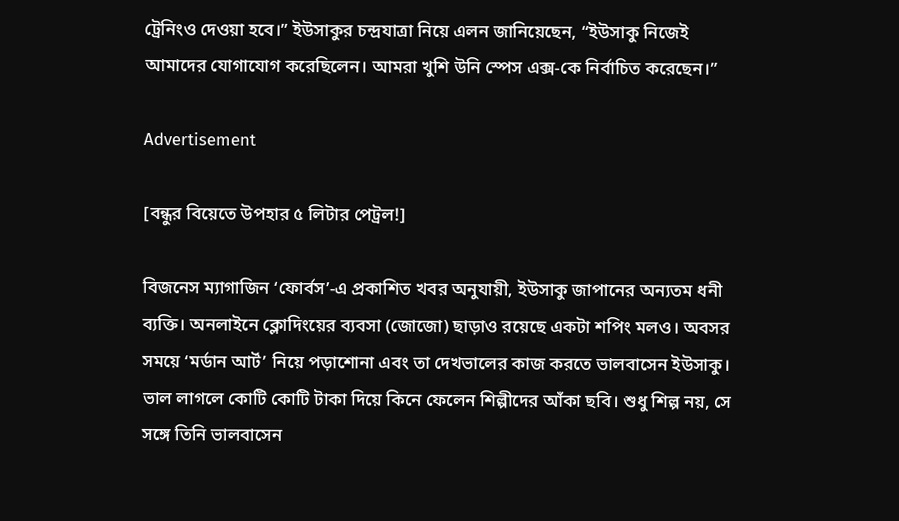ট্রেনিংও দেওয়া হবে।” ইউসাকুর চন্দ্রযাত্রা নিয়ে এলন জানিয়েছেন, “ইউসাকু নিজেই আমাদের যোগাযোগ করেছিলেন। আমরা খুশি উনি স্পেস এক্স-কে নির্বাচিত করেছেন।”

Advertisement

[বন্ধুর বিয়েতে উপহার ৫ লিটার পেট্রল!]

বিজনেস ম্যাগাজিন ‘ফোর্বস’-এ প্রকাশিত খবর অনুযায়ী, ইউসাকু জাপানের অন্যতম ধনী ব্যক্তি। অনলাইনে ক্লোদিংয়ের ব্যবসা (জোজো) ছাড়াও রয়েছে একটা শপিং মলও। অবসর সময়ে ‘মর্ডান আর্ট’ নিয়ে পড়াশোনা এবং তা দেখভালের কাজ করতে ভালবাসেন ইউসাকু। ভাল লাগলে কোটি কোটি টাকা দিয়ে কিনে ফেলেন শিল্পীদের আঁকা ছবি। শুধু শিল্প নয়, সে সঙ্গে তিনি ভালবাসেন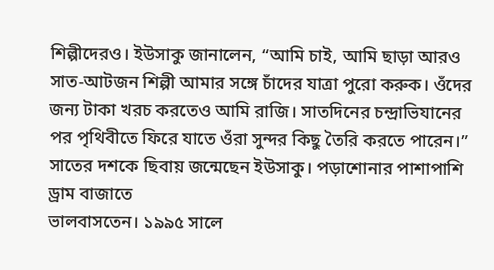শিল্পীদেরও। ইউসাকু জানালেন, “আমি চাই, আমি ছাড়া আরও সাত-আটজন শিল্পী আমার সঙ্গে চাঁদের যাত্রা পুরো করুক। ওঁদের জন্য টাকা খরচ করতেও আমি রাজি। সাতদিনের চন্দ্রাভিযানের পর পৃথিবীতে ফিরে যাতে ওঁরা সুন্দর কিছু তৈরি করতে পারেন।” সাতের দশকে ছিবায় জন্মেছেন ইউসাকু। পড়াশোনার পাশাপাশি ড্রাম বাজাতে
ভালবাসতেন। ১৯৯৫ সালে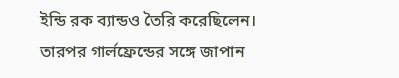ইন্ডি রক ব্যান্ডও তৈরি করেছিলেন। তারপর গার্লফ্রেন্ডের সঙ্গে জাপান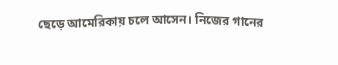ছেড়ে আমেরিকায় চলে আসেন। নিজের গানের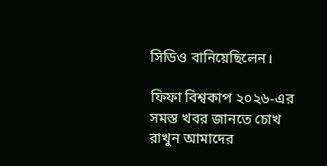সিডিও বানিয়েছিলেন।

ফিফা বিশ্বকাপ ২০২৬-এর সমস্ত খবর জানতে চোখ রাখুন আমাদের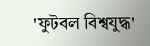'ফুটবল বিশ্বযুদ্ধ'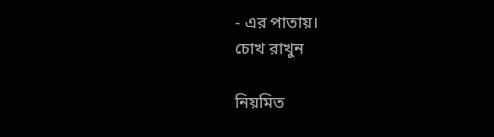- এর পাতায়।
চোখ রাখুন

নিয়মিত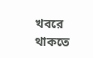খবরে থাকতে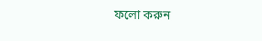ফলো করুন